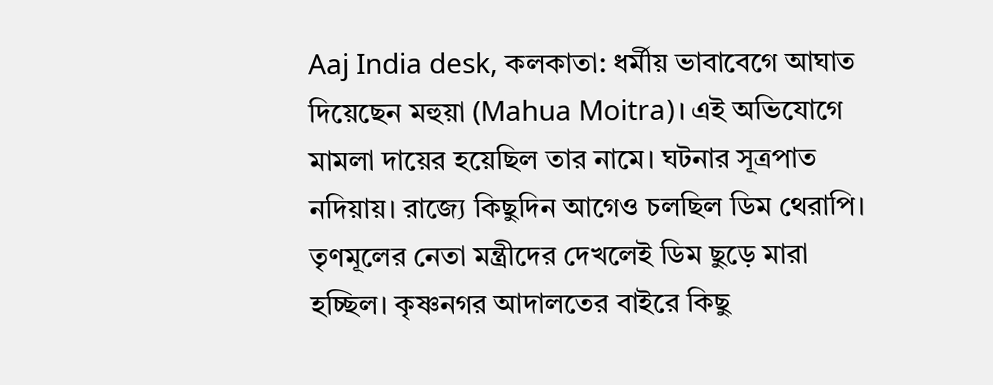Aaj India desk, কলকাতা: ধর্মীয় ভাবাবেগে আঘাত দিয়েছেন মহুয়া (Mahua Moitra)। এই অভিযোগে মামলা দায়ের হয়েছিল তার নামে। ঘটনার সূত্রপাত নদিয়ায়। রাজ্যে কিছুদিন আগেও চলছিল ডিম থেরাপি। তৃণমূলের নেতা মন্ত্রীদের দেখলেই ডিম ছুড়ে মারা হচ্ছিল। কৃষ্ণনগর আদালতের বাইরে কিছু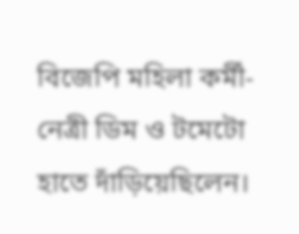বিজেপি মহিলা কর্মী-নেত্রী ডিম ও টমেটো হাতে দাঁড়িয়েছিলেন।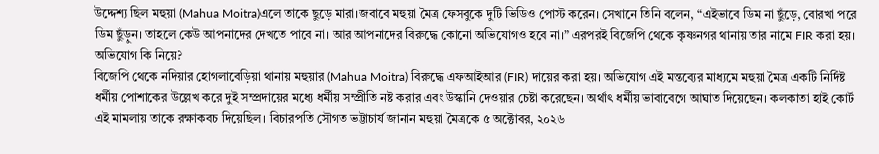উদ্দেশ্য ছিল মহুয়া (Mahua Moitra)এলে তাকে ছুড়ে মারা।জবাবে মহুয়া মৈত্র ফেসবুকে দুটি ভিডিও পোস্ট করেন। সেখানে তিনি বলেন, “এইভাবে ডিম না ছুঁড়ে, বোরখা পরে ডিম ছুঁড়ুন। তাহলে কেউ আপনাদের দেখতে পাবে না। আর আপনাদের বিরুদ্ধে কোনো অভিযোগও হবে না।” এরপরই বিজেপি থেকে কৃষ্ণনগর থানায় তার নামে FIR করা হয়।
অভিযোগ কি নিয়ে?
বিজেপি থেকে নদিয়ার হোগলাবেড়িয়া থানায় মহুয়ার (Mahua Moitra) বিরুদ্ধে এফআইআর (FIR) দায়ের করা হয়। অভিযোগ এই মন্তব্যের মাধ্যমে মহুয়া মৈত্র একটি নির্দিষ্ট ধর্মীয় পোশাকের উল্লেখ করে দুই সম্প্রদায়ের মধ্যে ধর্মীয় সম্প্রীতি নষ্ট করার এবং উস্কানি দেওয়ার চেষ্টা করেছেন। অর্থাৎ ধর্মীয় ভাবাবেগে আঘাত দিয়েছেন। কলকাতা হাই কোর্ট এই মামলায় তাকে রক্ষাকবচ দিয়েছিল। বিচারপতি সৌগত ভট্টাচার্য জানান মহুয়া মৈত্রকে ৫ অক্টোবর, ২০২৬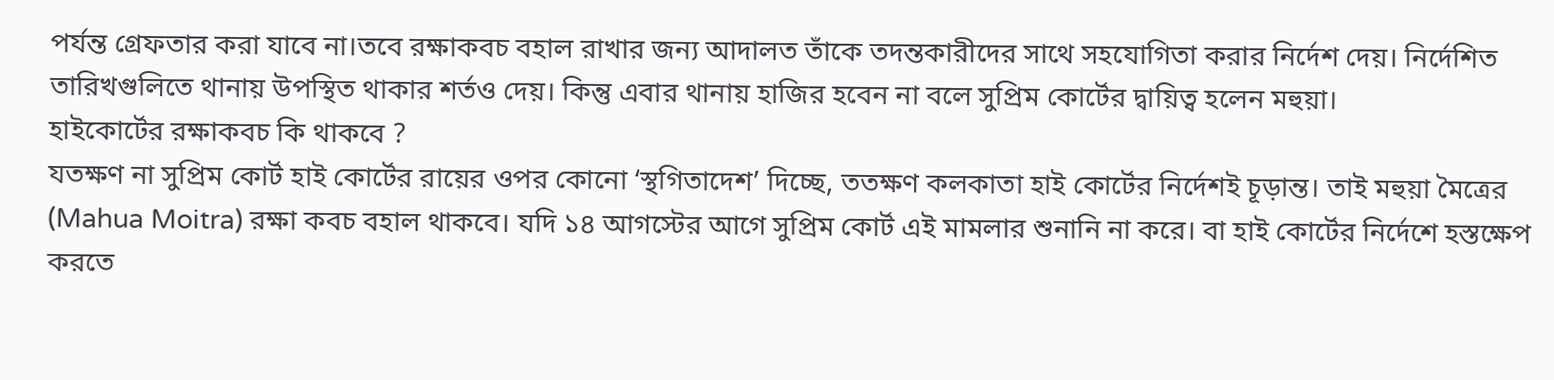পর্যন্ত গ্রেফতার করা যাবে না।তবে রক্ষাকবচ বহাল রাখার জন্য আদালত তাঁকে তদন্তকারীদের সাথে সহযোগিতা করার নির্দেশ দেয়। নির্দেশিত তারিখগুলিতে থানায় উপস্থিত থাকার শর্তও দেয়। কিন্তু এবার থানায় হাজির হবেন না বলে সুপ্রিম কোর্টের দ্বায়িত্ব হলেন মহুয়া।
হাইকোর্টের রক্ষাকবচ কি থাকবে ?
যতক্ষণ না সুপ্রিম কোর্ট হাই কোর্টের রায়ের ওপর কোনো ‘স্থগিতাদেশ’ দিচ্ছে, ততক্ষণ কলকাতা হাই কোর্টের নির্দেশই চূড়ান্ত। তাই মহুয়া মৈত্রের (Mahua Moitra) রক্ষা কবচ বহাল থাকবে। যদি ১৪ আগস্টের আগে সুপ্রিম কোর্ট এই মামলার শুনানি না করে। বা হাই কোর্টের নির্দেশে হস্তক্ষেপ করতে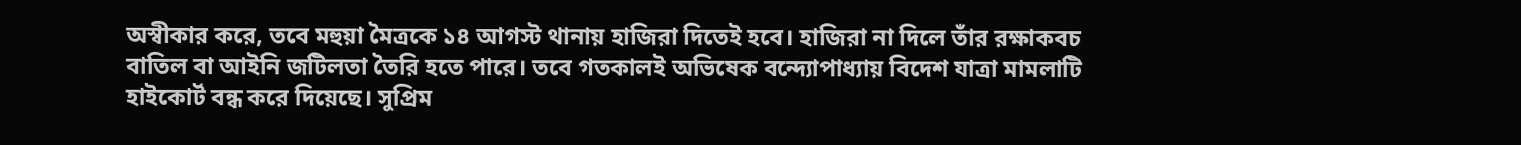অস্বীকার করে, তবে মহুয়া মৈত্রকে ১৪ আগস্ট থানায় হাজিরা দিতেই হবে। হাজিরা না দিলে তাঁর রক্ষাকবচ বাতিল বা আইনি জটিলতা তৈরি হতে পারে। তবে গতকালই অভিষেক বন্দ্যোপাধ্যায় বিদেশ যাত্রা মামলাটি হাইকোর্ট বন্ধ করে দিয়েছে। সুপ্রিম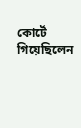কোর্টে গিয়েছিলেন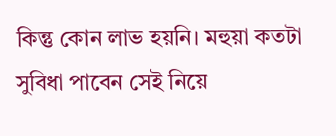কিন্তু কোন লাভ হয়নি। মহুয়া কতটা সুবিধা পাবেন সেই নিয়ে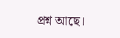প্রশ্ন আছে।